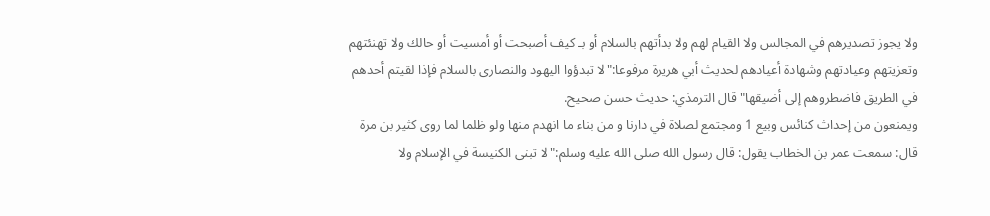ولا يجوز تصديرهم في المجالس ولا القيام لهم ولا بدأتهم بالسلام أو بـ كيف أصبحت أو أمسيت أو حالك ولا تهنئتهم وتعزيتهم وعيادتهم وشهادة أعيادهم لحديث أبي هريرة مرفوعا:"لا تبدؤوا اليهود والنصارى بالسلام فإذا لقيتم أحدهم في الطريق فاضطروهم إلى أضيقها"قال الترمذي: حديث حسن صحيح.
ويمنعون من إحداث كنائس وبيع 1 ومجتمع لصلاة في دارنا و من بناء ما انهدم منها ولو ظلما لما روى كثير بن مرة قال: سمعت عمر بن الخطاب يقول: قال رسول الله صلى الله عليه وسلم:"لا تبنى الكنيسة في الإسلام ولا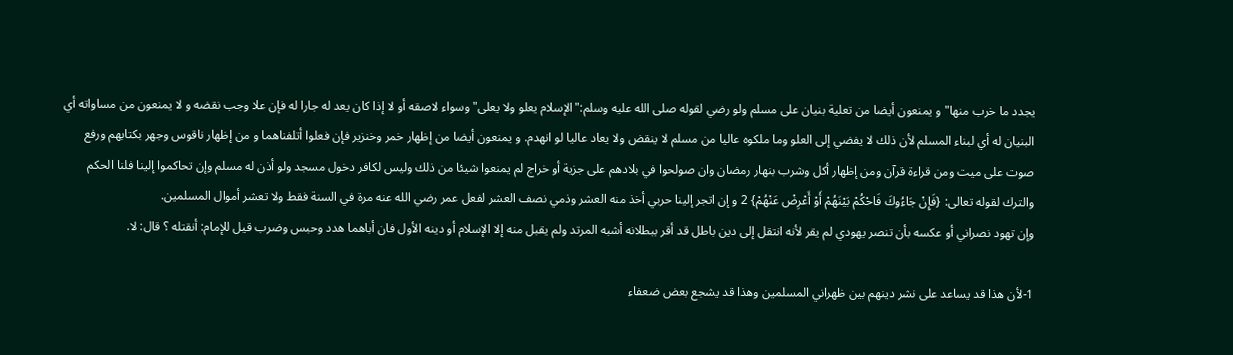يجدد ما خرب منها"و يمنعون أيضا من تعلية بنيان على مسلم ولو رضي لقوله صلى الله عليه وسلم:"الإسلام يعلو ولا يعلى"وسواء لاصقه أو لا إذا كان يعد له جارا له فإن علا وجب نقضه و لا يمنعون من مساواته أي البنيان له أي لبناء المسلم لأن ذلك لا يفضي إلى العلو وما ملكوه عاليا من مسلم لا ينقض ولا يعاد عاليا لو انهدم. و يمنعون أيضا من إظهار خمر وخنزير فإن فعلوا أتلفناهما و من إظهار ناقوس وجهر بكتابهم ورفع صوت على ميت ومن قراءة قرآن ومن إظهار أكل وشرب بنهار رمضان وان صولحوا في بلادهم على جزية أو خراج لم يمنعوا شيئا من ذلك وليس لكافر دخول مسجد ولو أذن له مسلم وإن تحاكموا إلينا فلنا الحكم والترك لقوله تعالى: {فَإِنْ جَاءُوكَ فَاحْكُمْ بَيْنَهُمْ أَوْ أَعْرِضْ عَنْهُمْ} 2 و إن اتجر إلينا حربي أخذ منه العشر وذمي نصف العشر لفعل عمر رضي الله عنه مرة في السنة فقط ولا تعشر أموال المسلمين.
وإن تهود نصراني أو عكسه بأن تنصر يهودي لم يقر لأنه انتقل إلى دين باطل قد أقر ببطلانه أشبه المرتد ولم يقبل منه إلا الإسلام أو دينه الأول فان أباهما هدد وحبس وضرب قيل للإمام: أنقتله ؟ قال: لا.

1-لأن هذا قد يساعد على نشر دينهم بين ظهراني المسلمين وهذا قد يشجع بعض ضعفاء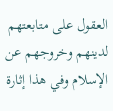العقول على متابعتهم لدينهم وخروجهم عن الإسلام وفي هذا إثارة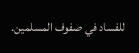للفساد في صفوف المسلمين.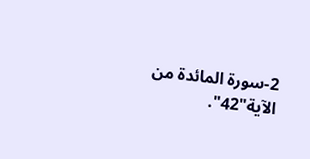2-سورة المائدة من الآية"42".